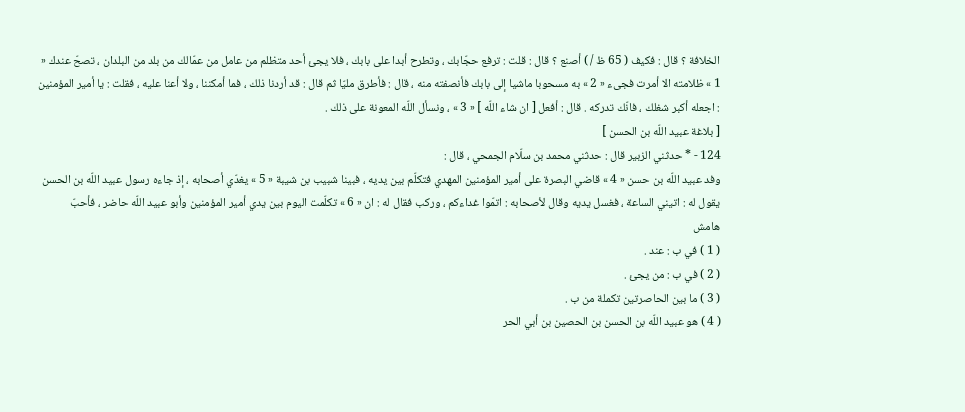الخلافة ؟ قال : فكيف ( 65 ظ / ) أصنع ؟ قال : قلت : ترفع حجّابك ، وتطرح أبدا على بابك ، فلا يجئ أحد متظلم من عامل من عمّالك من بلد من البلدان ، تصحّ عندك « 1 » ظلامته الا أمرت فجىء « 2 » به مسحوبا ماشيا إلى بابك فأنصفته منه ، قال : فأطرق مليّا ثم قال : قد أردنا ذلك ، فما أمكننا ، ولا أعنا عليه ، فقلت : يا أمير المؤمنين : اجعله أكبر شغلك ، فانّك تدركه . قال : أفعل [ ان شاء اللّه ] « 3 » ، ونسأل اللّه المعونة على ذلك .
[ بلاغة عبيد اللّه بن الحسن ]
124 - * حدثني الزبير قال : حدثني محمد بن سلّام الجمحي ، قال :
وفد عبيد اللّه بن حسن « 4 » قاضي البصرة على أمير المؤمنين المهدي فتكلّم بين يديه ، فبينا شبيب بن شيبة « 5 » يغدّي أصحابه ، إذ جاءه رسول عبيد اللّه بن الحسن يقول له : اتيني الساعة ، فغسل يديه وقال لأصحابه : اتمّوا غداءكم ، وركب فقال له : ان « 6 » تكلّمت اليوم بين يدي أمير المؤمنين وأبو عبيد اللّه حاضر ، فأحبّ
هامش
( 1 ) في ب : عند .
( 2 ) في ب : من يجئ .
( 3 ) ما بين الحاصرتين تكملة من ب .
( 4 ) هو عبيد اللّه بن الحسن بن الحصين بن أبي الحر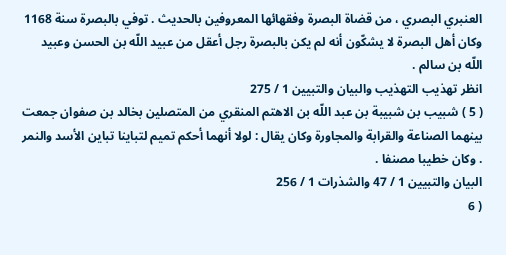العنبري البصري ، من قضاة البصرة وفقهائها المعروفين بالحديث . توفي بالبصرة سنة 1168 وكان أهل البصرة لا يشكّون أنه لم يكن بالبصرة رجل أعقل من عبيد اللّه بن الحسن وعبيد اللّه بن سالم .
انظر تهذيب التهذيب والبيان والتبيين 1 / 275
( 5 ) شبيب بن شبيبة بن عبد اللّه بن الاهتم المنقري من المتصلين بخالد بن صفوان جمعت بينهما الصناعة والقرابة والمجاورة وكان يقال : لولا أنهما أحكم تميم لتباينا تباين الأسد والنمر . وكان خطيبا مصنفا .
البيان والتبيين 1 / 47 والشذرات 1 / 256
( 6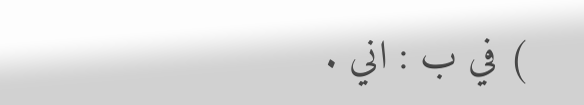) في ب : اني .